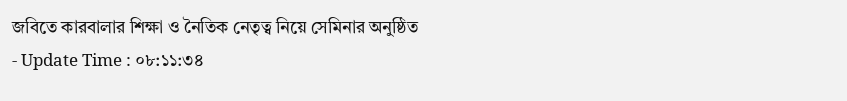জবিতে কারবালার শিক্ষা ও নৈতিক নেতৃত্ব নিয়ে সেমিনার অনুষ্ঠিত
- Update Time : ০৮:১১:৩৪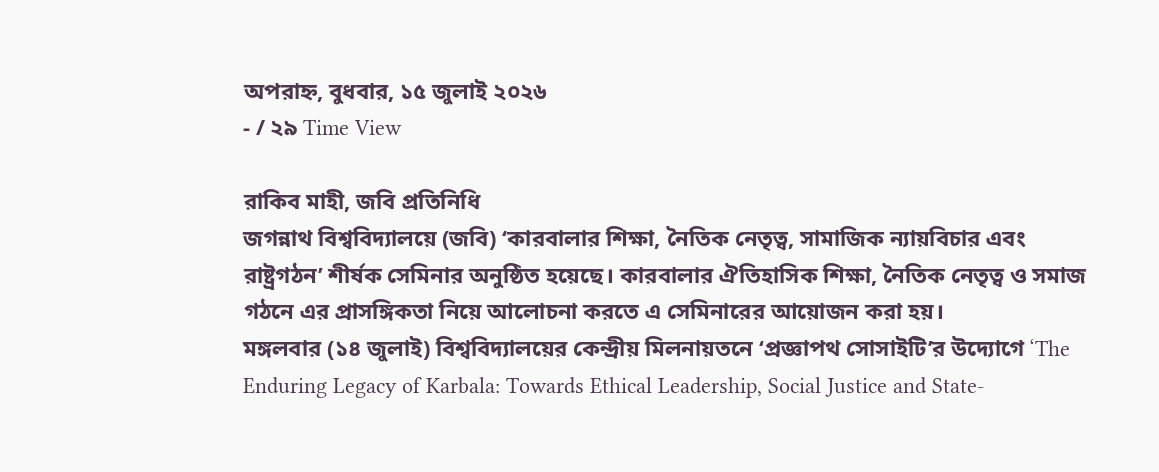অপরাহ্ন, বুধবার, ১৫ জুলাই ২০২৬
- / ২৯ Time View

রাকিব মাহী, জবি প্রতিনিধি
জগন্নাথ বিশ্ববিদ্যালয়ে (জবি) ‘কারবালার শিক্ষা, নৈতিক নেতৃত্ব, সামাজিক ন্যায়বিচার এবং রাষ্ট্রগঠন’ শীর্ষক সেমিনার অনুষ্ঠিত হয়েছে। কারবালার ঐতিহাসিক শিক্ষা, নৈতিক নেতৃত্ব ও সমাজ গঠনে এর প্রাসঙ্গিকতা নিয়ে আলোচনা করতে এ সেমিনারের আয়োজন করা হয়।
মঙ্গলবার (১৪ জুলাই) বিশ্ববিদ্যালয়ের কেন্দ্রীয় মিলনায়তনে ‘প্রজ্ঞাপথ সোসাইটি’র উদ্যোগে ‘The Enduring Legacy of Karbala: Towards Ethical Leadership, Social Justice and State-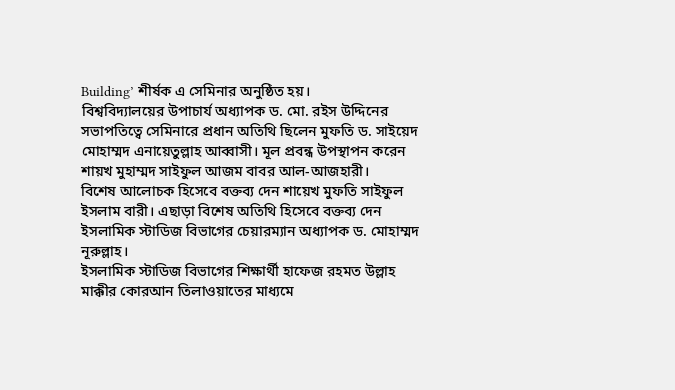Building’ শীর্ষক এ সেমিনার অনুষ্ঠিত হয়।
বিশ্ববিদ্যালয়ের উপাচার্য অধ্যাপক ড. মো. রইস উদ্দিনের সভাপতিত্বে সেমিনারে প্রধান অতিথি ছিলেন মুফতি ড. সাইয়েদ মোহাম্মদ এনায়েতুল্লাহ আব্বাসী। মূল প্রবন্ধ উপস্থাপন করেন শায়খ মুহাম্মদ সাইফুল আজম বাবর আল-আজহারী।
বিশেষ আলোচক হিসেবে বক্তব্য দেন শায়েখ মুফতি সাইফুল ইসলাম বারী। এছাড়া বিশেষ অতিথি হিসেবে বক্তব্য দেন ইসলামিক স্টাডিজ বিভাগের চেয়ারম্যান অধ্যাপক ড. মোহাম্মদ নূরুল্লাহ।
ইসলামিক স্টাডিজ বিভাগের শিক্ষার্থী হাফেজ রহমত উল্লাহ মাক্কীর কোরআন তিলাওয়াতের মাধ্যমে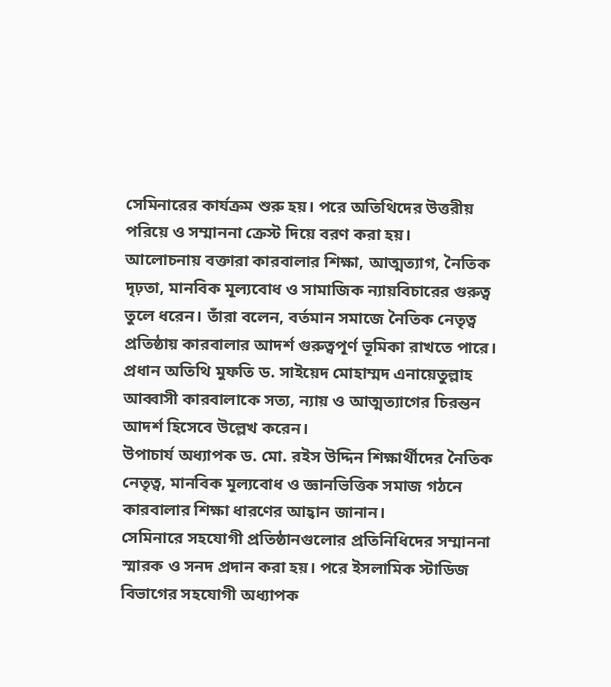সেমিনারের কার্যক্রম শুরু হয়। পরে অতিথিদের উত্তরীয় পরিয়ে ও সম্মাননা ক্রেস্ট দিয়ে বরণ করা হয়।
আলোচনায় বক্তারা কারবালার শিক্ষা, আত্মত্যাগ, নৈতিক দৃঢ়তা, মানবিক মূল্যবোধ ও সামাজিক ন্যায়বিচারের গুরুত্ব তুলে ধরেন। তাঁরা বলেন, বর্তমান সমাজে নৈতিক নেতৃত্ব প্রতিষ্ঠায় কারবালার আদর্শ গুরুত্বপূর্ণ ভূমিকা রাখতে পারে।
প্রধান অতিথি মুফতি ড. সাইয়েদ মোহাম্মদ এনায়েতুল্লাহ আব্বাসী কারবালাকে সত্য, ন্যায় ও আত্মত্যাগের চিরন্তন আদর্শ হিসেবে উল্লেখ করেন।
উপাচার্য অধ্যাপক ড. মো. রইস উদ্দিন শিক্ষার্থীদের নৈতিক নেতৃত্ব, মানবিক মূল্যবোধ ও জ্ঞানভিত্তিক সমাজ গঠনে কারবালার শিক্ষা ধারণের আহ্বান জানান।
সেমিনারে সহযোগী প্রতিষ্ঠানগুলোর প্রতিনিধিদের সম্মাননা স্মারক ও সনদ প্রদান করা হয়। পরে ইসলামিক স্টাডিজ বিভাগের সহযোগী অধ্যাপক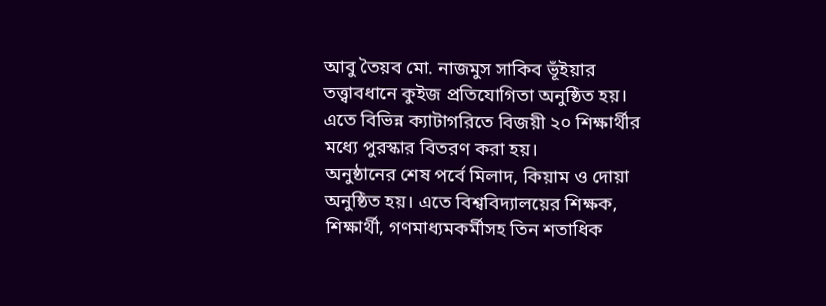আবু তৈয়ব মো. নাজমুস সাকিব ভূঁইয়ার তত্ত্বাবধানে কুইজ প্রতিযোগিতা অনুষ্ঠিত হয়। এতে বিভিন্ন ক্যাটাগরিতে বিজয়ী ২০ শিক্ষার্থীর মধ্যে পুরস্কার বিতরণ করা হয়।
অনুষ্ঠানের শেষ পর্বে মিলাদ, কিয়াম ও দোয়া অনুষ্ঠিত হয়। এতে বিশ্ববিদ্যালয়ের শিক্ষক, শিক্ষার্থী, গণমাধ্যমকর্মীসহ তিন শতাধিক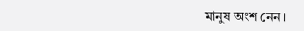মানুষ অংশ নেন।